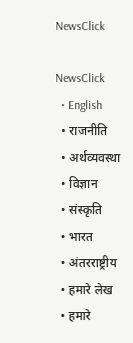NewsClick

NewsClick
  • English
  • राजनीति
  • अर्थव्यवस्था
  • विज्ञान
  • संस्कृति
  • भारत
  • अंतरराष्ट्रीय
  • हमारे लेख
  • हमारे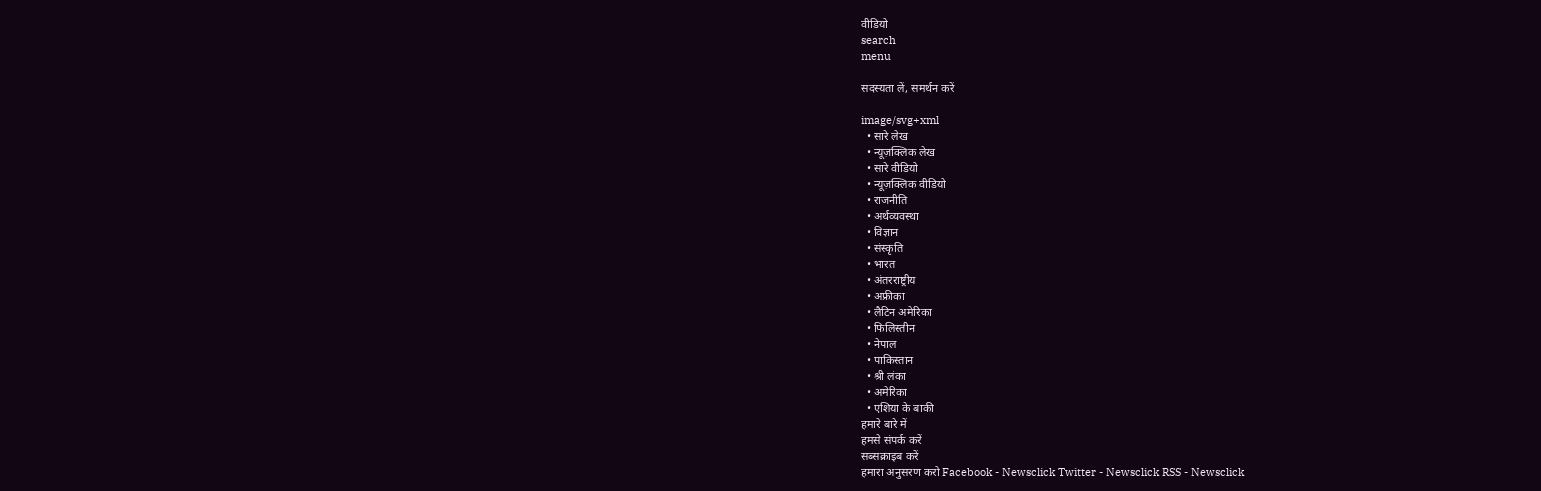वीडियो
search
menu

सदस्यता लें, समर्थन करें

image/svg+xml
  • सारे लेख
  • न्यूज़क्लिक लेख
  • सारे वीडियो
  • न्यूज़क्लिक वीडियो
  • राजनीति
  • अर्थव्यवस्था
  • विज्ञान
  • संस्कृति
  • भारत
  • अंतरराष्ट्रीय
  • अफ्रीका
  • लैटिन अमेरिका
  • फिलिस्तीन
  • नेपाल
  • पाकिस्तान
  • श्री लंका
  • अमेरिका
  • एशिया के बाकी
हमारे बारे में
हमसे संपर्क करें
सब्सक्राइब करें
हमारा अनुसरण करो Facebook - Newsclick Twitter - Newsclick RSS - Newsclick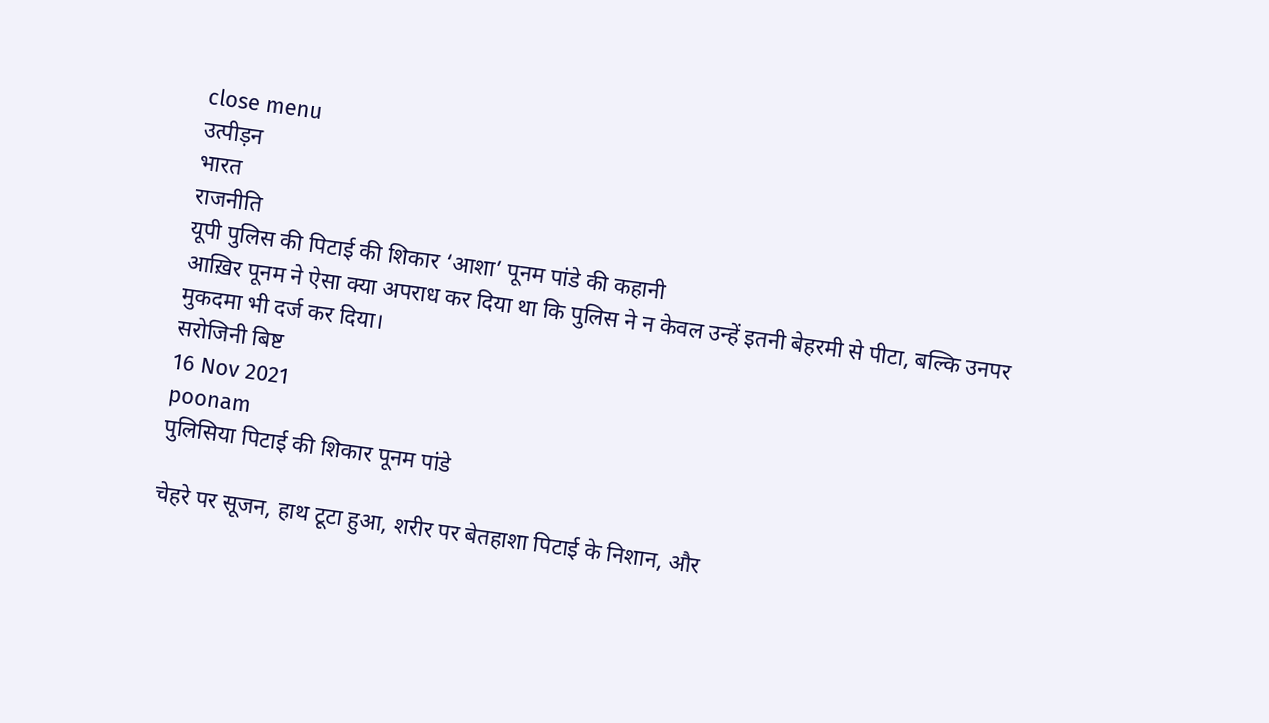close menu
उत्पीड़न
भारत
राजनीति
यूपी पुलिस की पिटाई की शिकार ‘आशा’ पूनम पांडे की कहानी
आख़िर पूनम ने ऐसा क्या अपराध कर दिया था कि पुलिस ने न केवल उन्हें इतनी बेहरमी से पीटा, बल्कि उनपर मुकदमा भी दर्ज कर दिया।
सरोजिनी बिष्ट
16 Nov 2021
poonam
पुलिसिया पिटाई की शिकार पूनम पांडे

चेहरे पर सूजन, हाथ टूटा हुआ, शरीर पर बेतहाशा पिटाई के निशान, और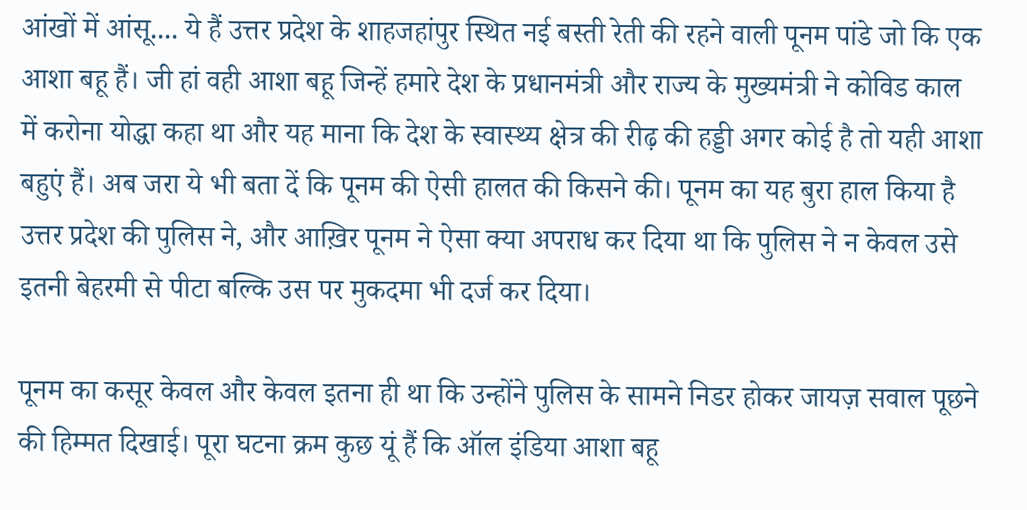आंखों में आंसू.... ये हैं उत्तर प्रदेश के शाहजहांपुर स्थित नई बस्ती रेती की रहने वाली पूनम पांडे जो कि एक आशा बहू हैं। जी हां वही आशा बहू जिन्हें हमारे देश के प्रधानमंत्री और राज्य के मुख्यमंत्री ने कोविड काल में करोना योद्धा कहा था और यह माना कि देश के स्वास्थ्य क्षेत्र की रीढ़ की हड्डी अगर कोई है तो यही आशा बहुएं हैं। अब जरा ये भी बता दें कि पूनम की ऐसी हालत की किसने की। पूनम का यह बुरा हाल किया है उत्तर प्रदेश की पुलिस ने, और आख़िर पूनम ने ऐसा क्या अपराध कर दिया था कि पुलिस ने न केवल उसे इतनी बेहरमी से पीटा बल्कि उस पर मुकदमा भी दर्ज कर दिया।

पूनम का कसूर केवल और केवल इतना ही था कि उन्होंने पुलिस के सामने निडर होकर जायज़ सवाल पूछने की हिम्मत दिखाई। पूरा घटना क्रम कुछ यूं हैं कि ऑल इंडिया आशा बहू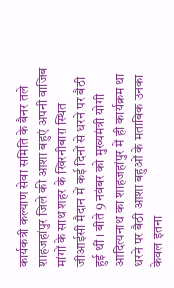कार्यकत्री कल्याण सेवा समिति के बैनर तले शाहजहांपुर जिले की आशा बहुएं अपनी वाजिब मांगों के साथ शहर के खिरनीबाग़ स्थित जीआईसी मैदान में कई दिनों से धरने पर बैठी हुई थीं । बीते 9 नवंबर को मुख्यमंत्री योगी आदित्यनाथ का शाहजहांपुर में ही कार्यक्रम था धरने पर बैठी आशा बहुओं के मताबिक उनका केवल इतना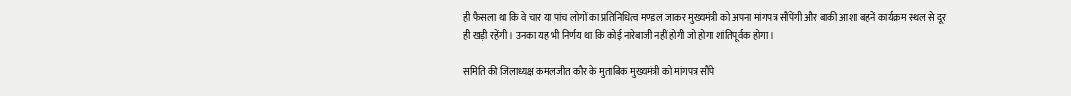ही फैसला था कि वे चार या पांच लोगों का प्रतिनिधित्व मण्डल जाकर मुख्यमंत्री को अपना मांगपत्र सौंपेंगी और बाकी आशा बहनें कार्यक्रम स्थल से दूर ही खड़ी रहेंगी। उनका यह भी निर्णय था कि कोई नारेबाजी नहीं होगी जो होगा शांतिपूर्वक होगा।

समिति की जिलाध्यक्ष कमलजीत कौर के मुताबिक मुख्यमंत्री को मांगपत्र सौंपे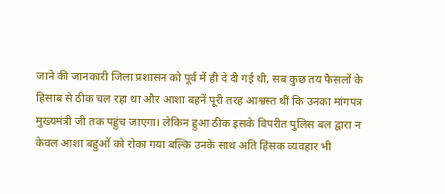जाने की जानकारी जिला प्रशासन को पूर्व में ही दे दी गई थी, सब कुछ तय फैसलों के हिसाब से ठीक चल रहा था और आशा बहनें पूरी तरह आश्वस्त थीं कि उनका मांगपत्र मुख्यमंत्री जी तक पहुंच जाएगा। लेकिन हुआ ठीक इसके विपरीत पुलिस बल द्वारा न केवल आशा बहुओं को रोका गया बल्कि उनके साथ अति हिंसक व्यवहार भी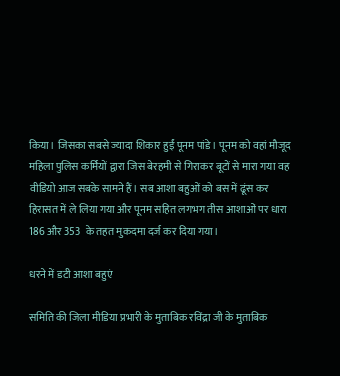किया। जिसका सबसे ज्यादा शिकार हुईं पूनम पांडे। पूनम को वहां मौजूद महिला पुलिस कर्मियों द्वारा जिस बेरहमी से गिराकर बूटों से मारा गया वह वीडियो आज सबके सामने हैं। सब आशा बहुओं को बस में ढूंस कर हिरासत में ले लिया गया और पूनम सहित लगभग तीस आशाओं पर धारा 186 और 353  के तहत मुकदमा दर्ज कर दिया गया।

धरने में डटी आशा बहुएं

समिति की जिला मीडिया प्रभारी के मुताबिक रविंद्रा जी के मुताबिक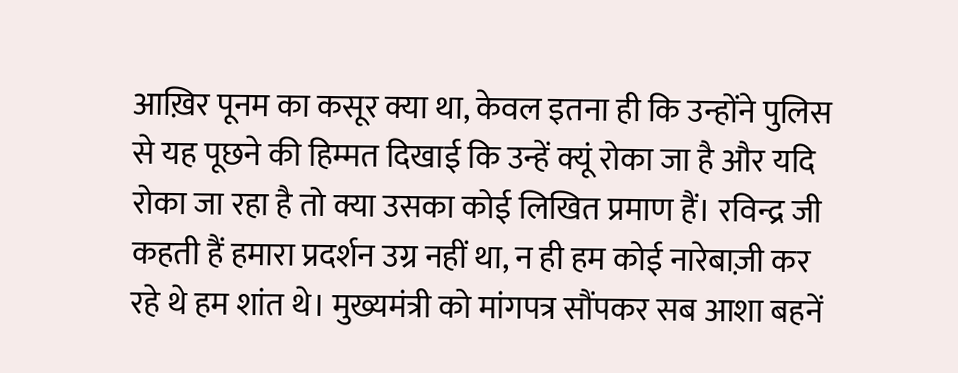आख़िर पूनम का कसूर क्या था, केवल इतना ही कि उन्होंने पुलिस से यह पूछने की हिम्मत दिखाई कि उन्हें क्यूं रोका जा है और यदि रोका जा रहा है तो क्या उसका कोई लिखित प्रमाण हैं। रविन्द्र जी कहती हैं हमारा प्रदर्शन उग्र नहीं था, न ही हम कोई नारेबाज़ी कर रहे थे हम शांत थे। मुख्यमंत्री को मांगपत्र सौंपकर सब आशा बहनें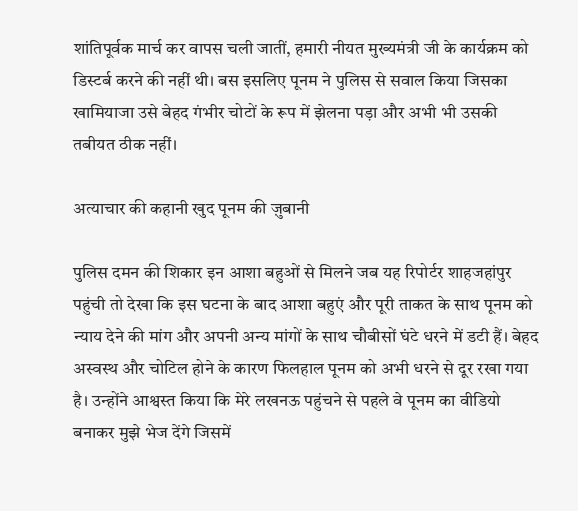शांतिपूर्वक मार्च कर वापस चली जातीं, हमारी नीयत मुख्यमंत्री जी के कार्यक्रम को डिस्टर्ब करने की नहीं थी। बस इसलिए पूनम ने पुलिस से सवाल किया जिसका खामियाजा उसे बेहद गंभीर चोटों के रूप में झेलना पड़ा और अभी भी उसकी तबीयत ठीक नहीं।

अत्याचार की कहानी खुद पूनम की ज़ुबानी

पुलिस दमन की शिकार इन आशा बहुओं से मिलने जब यह रिपोर्टर शाहजहांपुर पहुंची तो देखा कि इस घटना के बाद आशा बहुएं और पूरी ताकत के साथ पूनम को न्याय देने की मांग और अपनी अन्य मांगों के साथ चौबीसों घंटे धरने में डटी हैं। बेहद अस्वस्थ और चोटिल होने के कारण फिलहाल पूनम को अभी धरने से दूर रखा गया है। उन्होंने आश्वस्त किया कि मेरे लखनऊ पहुंचने से पहले वे पूनम का वीडियो बनाकर मुझे भेज देंगे जिसमें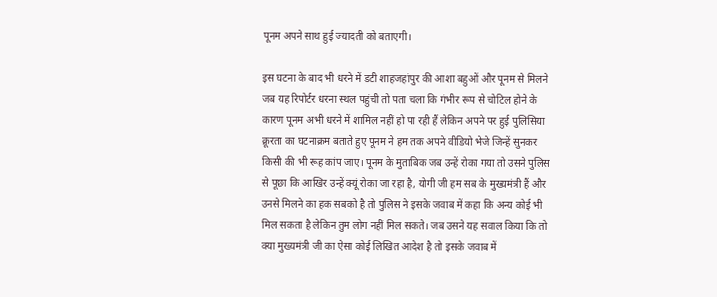पूनम अपने साथ हुई ज्यादती को बताएगी।

इस घटना के बाद भी धरने में डटी शाहजहांपुर की आशा बहुओं और पूनम से मिलने जब यह रिपोर्टर धरना स्थल पहुंची तो पता चला कि गंभीर रूप से चोटिल होने के कारण पूनम अभी धरने में शामिल नहीं हो पा रही हैं लेकिन अपने पर हुई पुलिसिया क्रूरता का घटनाक्रम बताते हुए पूनम ने हम तक अपने वीडियो भेजे जिन्हें सुनकर किसी की भी रूह कांप जाए। पूनम के मुताबिक जब उन्हें रोका गया तो उसने पुलिस से पूछा कि आखिर उन्हें क्यूं रोका जा रहा है, योगी जी हम सब के मुख्यमंत्री हैं और उनसे मिलने का हक सबको है तो पुलिस ने इसके जवाब में कहा कि अन्य कोई भी मिल सकता है लेकिन तुम लोग नहीं मिल सकते। जब उसने यह सवाल किया कि तो क्या मुख्यमंत्री जी का ऐसा कोई लिखित आदेश है तो इसके जवाब में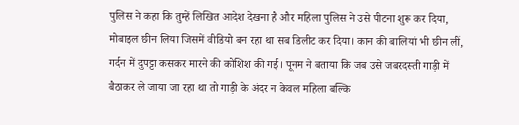पुलिस ने कहा कि तुम्हें लिखित आदेश देखना है और महिला पुलिस ने उसे पीटना शुरू कर दिया, मोबाइल छीन लिया जिसमें वीडियो बन रहा था सब डिलीट कर दिया। कान की बालियां भी छीन लीं, गर्दन में दुपट्टा कसकर मारने की कोशिश की गई। पूनम ने बताया कि जब उसे जबरदस्ती गाड़ी में बैठाकर ले जाया जा रहा था तो गाड़ी के अंदर न केवल महिला बल्कि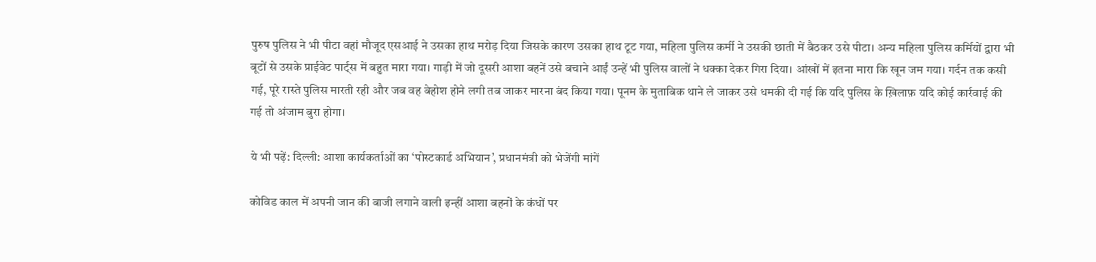पुरुष पुलिस ने भी पीटा वहां मौजूद एसआई ने उसका हाथ मरोड़ दिया जिसके कारण उसका हाथ टूट गया, महिला पुलिस कर्मी ने उसकी छाती में बैठकर उसे पीटा। अन्य महिला पुलिस कर्मियों द्वारा भी बूटों से उसके प्राईवेट पार्ट्स में बहुत मारा गया। गाड़ी में जो दूसरी आशा बहनें उसे बचाने आईं उन्हें भी पुलिस वालों ने धक्का देकर गिरा दिया। आंखों में इतना मारा कि खून जम गया। गर्दन तक कसी गई, पूरे रास्ते पुलिस मारती रही और जब वह बेहोश होने लगी तब जाकर मारना बंद किया गया। पूनम के मुताबिक थाने ले जाकर उसे धमकी दी गई कि यदि पुलिस के ख़िलाफ़ यदि कोई कार्रवाई की गई तो अंजाम बुरा होगा।

ये भी पढ़ें: दिल्ली: आशा कार्यकर्ताओं का ‘पोस्टकार्ड अभियान’, प्रधानमंत्री को भेजेंगी मांगें

कोविड काल में अपनी जान की बाजी लगाने वाली इन्हीं आशा बहनों के कंधों पर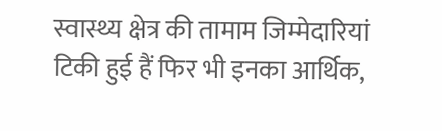स्वास्थ्य क्षेत्र की तामाम जिम्मेदारियां टिकी हुई हैं फिर भी इनका आर्थिक,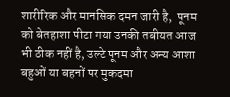शारीरिक और मानसिक दमन जारी है,  पूनम को बेतहाशा पीटा गया उनकी तबीयत आज भी ठीक नहीं है, उल्टे पूनम और अन्य आशा बहुओं या बहनों पर मुकदमा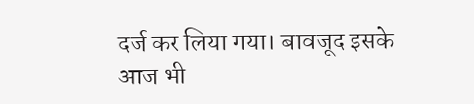दर्ज कर लिया गया। बावजूद इसके आज भी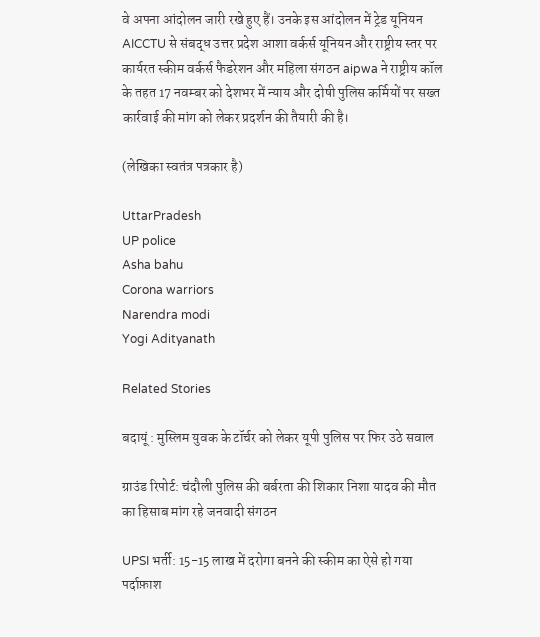वे अपना आंदोलन जारी रखे हुए हैं। उनके इस आंदोलन में ट्रेड यूनियन AICCTU से संबद्ध उत्तर प्रदेश आशा वर्कर्स यूनियन और राष्ट्रीय स्तर पर कार्यरत स्कीम वर्कर्स फैडरेशन और महिला संगठन aipwa ने राष्ट्रीय कॉल के तहत 17 नवम्बर को देशभर में न्याय और दोषी पुलिस कर्मियों पर सख्त कार्रवाई की मांग को लेकर प्रदर्शन की तैयारी की है।

(लेखिका स्वतंत्र पत्रकार है)

UttarPradesh
UP police
Asha bahu
Corona warriors
Narendra modi
Yogi Adityanath

Related Stories

बदायूं : मुस्लिम युवक के टॉर्चर को लेकर यूपी पुलिस पर फिर उठे सवाल

ग्राउंड रिपोर्ट: चंदौली पुलिस की बर्बरता की शिकार निशा यादव की मौत का हिसाब मांग रहे जनवादी संगठन

UPSI भर्ती: 15-15 लाख में दरोगा बनने की स्कीम का ऐसे हो गया पर्दाफ़ाश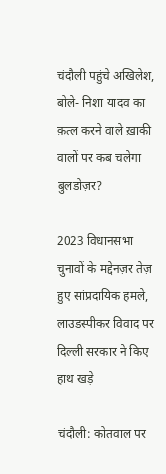चंदौली पहुंचे अखिलेश, बोले- निशा यादव का क़त्ल करने वाले ख़ाकी वालों पर कब चलेगा बुलडोज़र?

2023 विधानसभा चुनावों के मद्देनज़र तेज़ हुए सांप्रदायिक हमले, लाउडस्पीकर विवाद पर दिल्ली सरकार ने किए हाथ खड़े

चंदौली: कोतवाल पर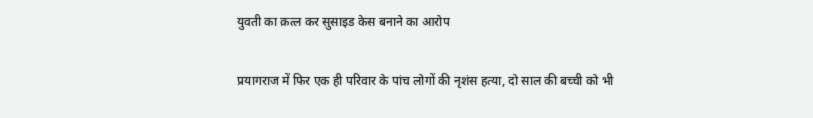युवती का क़त्ल कर सुसाइड केस बनाने का आरोप

प्रयागराज में फिर एक ही परिवार के पांच लोगों की नृशंस हत्या, दो साल की बच्ची को भी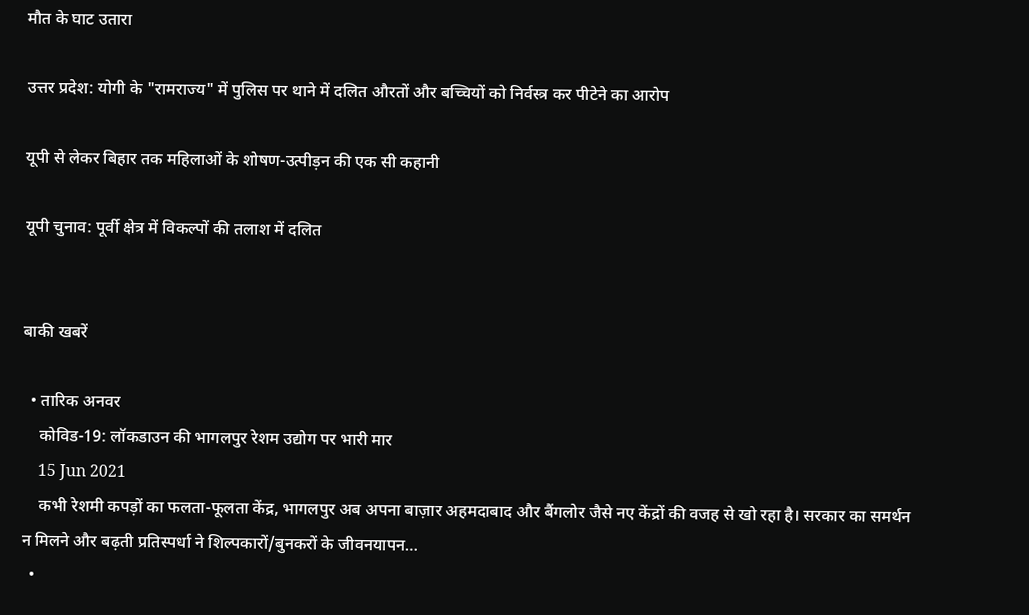मौत के घाट उतारा

उत्तर प्रदेश: योगी के "रामराज्य" में पुलिस पर थाने में दलित औरतों और बच्चियों को निर्वस्त्र कर पीटेने का आरोप

यूपी से लेकर बिहार तक महिलाओं के शोषण-उत्पीड़न की एक सी कहानी

यूपी चुनाव: पूर्वी क्षेत्र में विकल्पों की तलाश में दलित


बाकी खबरें

  • तारिक अनवर
    कोविड-19: लॉकडाउन की भागलपुर रेशम उद्योग पर भारी मार
    15 Jun 2021
    कभी रेशमी कपड़ों का फलता-फूलता केंद्र, भागलपुर अब अपना बाज़ार अहमदाबाद और बैंगलोर जैसे नए केंद्रों की वजह से खो रहा है। सरकार का समर्थन न मिलने और बढ़ती प्रतिस्पर्धा ने शिल्पकारों/बुनकरों के जीवनयापन…
  •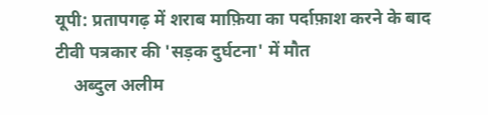यूपी: प्रतापगढ़ में शराब माफ़िया का पर्दाफ़ाश करने के बाद टीवी पत्रकार की 'सड़क दुर्घटना' में मौत
    अब्दुल अलीम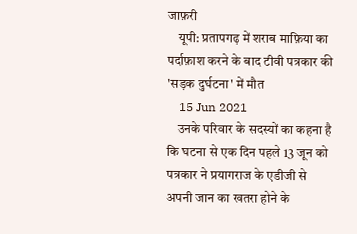जाफ़री
    यूपी: प्रतापगढ़ में शराब माफ़िया का पर्दाफ़ाश करने के बाद टीवी पत्रकार की 'सड़क दुर्घटना' में मौत
    15 Jun 2021
    उनके परिवार के सदस्यों का कहना है कि घटना से एक दिन पहले 13 जून को पत्रकार ने प्रयागराज के एडीजी से अपनी जान का खतरा होने के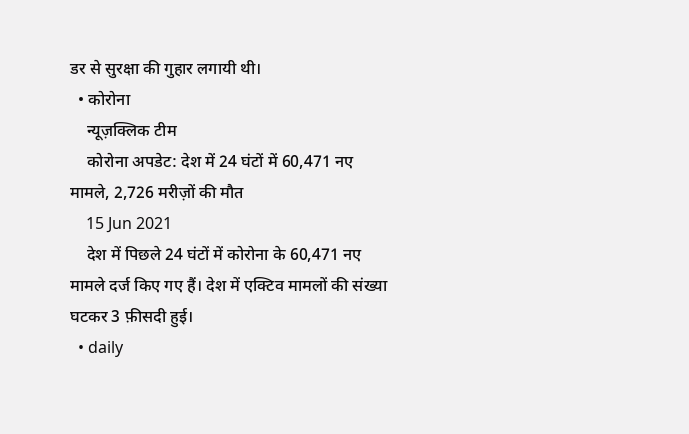डर से सुरक्षा की गुहार लगायी थी।
  • कोरोना
    न्यूज़क्लिक टीम
    कोरोना अपडेट: देश में 24 घंटों में 60,471 नए मामले, 2,726 मरीज़ों की मौत
    15 Jun 2021
    देश में पिछले 24 घंटों में कोरोना के 60,471 नए मामले दर्ज किए गए हैं। देश में एक्टिव मामलों की संख्या घटकर 3 फ़ीसदी हुई।
  • daily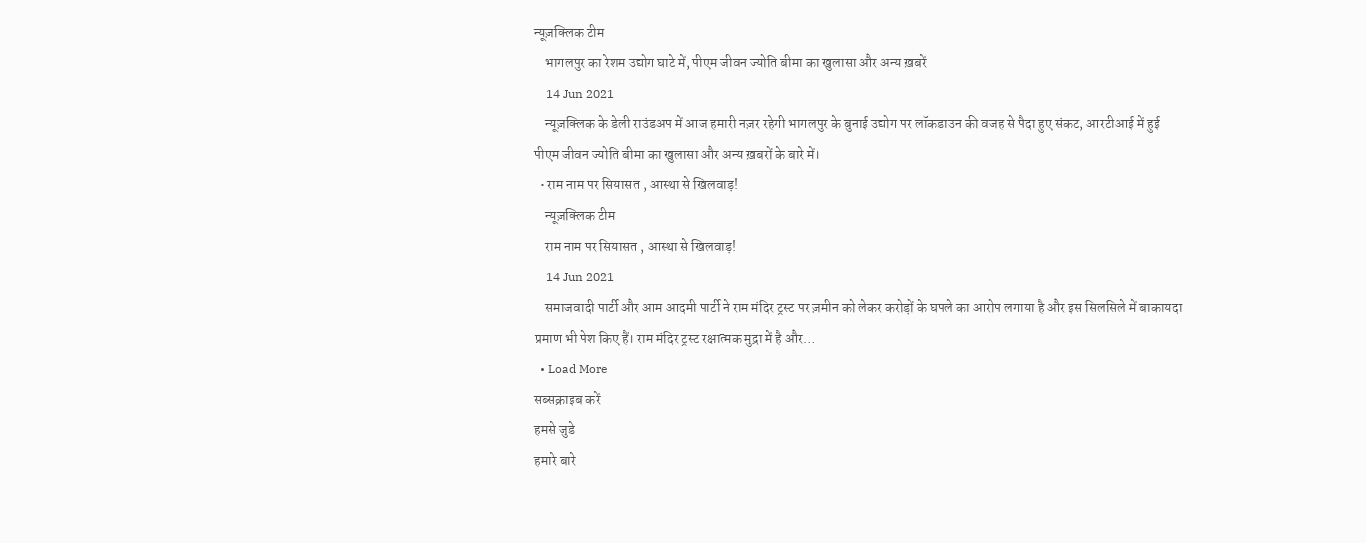न्यूज़क्लिक टीम
    भागलपुर का रेशम उद्योग घाटे में, पीएम जीवन ज्योति बीमा का खुलासा और अन्य ख़बरें
    14 Jun 2021
    न्यूज़क्लिक के डेली राउंडअप में आज हमारी नज़र रहेगी भागलपुर के बुनाई उद्योग पर लॉकडाउन की वजह से पैदा हुए संकट, आरटीआई में हुई पीएम जीवन ज्योति बीमा का खुलासा और अन्य ख़बरों के बारे में।
  • राम नाम पर सियासत , आस्था से खिलवाड़!
    न्यूज़क्लिक टीम
    राम नाम पर सियासत , आस्था से खिलवाड़!
    14 Jun 2021
    समाजवादी पार्टी और आम आदमी पार्टी ने राम मंदिर ट्रस्ट पर ज़मीन को लेकर करोड़ों के घपले का आरोप लगाया है और इस सिलसिले में बाकायदा प्रमाण भी पेश किए हैं। राम मंदिर ट्रस्ट रक्षात्मक मुद्रा में है और…
  • Load More
सब्सक्राइब करें
हमसे जुडे
हमारे बारे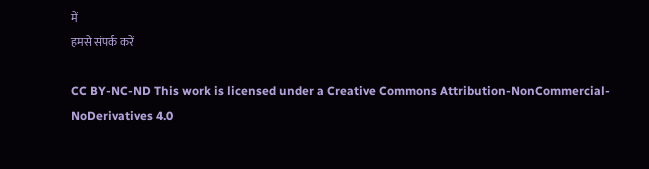में
हमसे संपर्क करें

CC BY-NC-ND This work is licensed under a Creative Commons Attribution-NonCommercial-NoDerivatives 4.0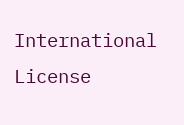International License